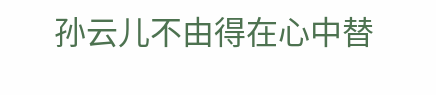孙云儿不由得在心中替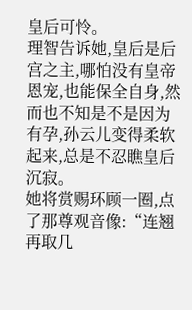皇后可怜。
理智告诉她,皇后是后宫之主,哪怕没有皇帝恩宠,也能保全自身,然而也不知是不是因为有孕,孙云儿变得柔软起来,总是不忍瞧皇后沉寂。
她将赏赐环顾一圈,点了那尊观音像:“连翘再取几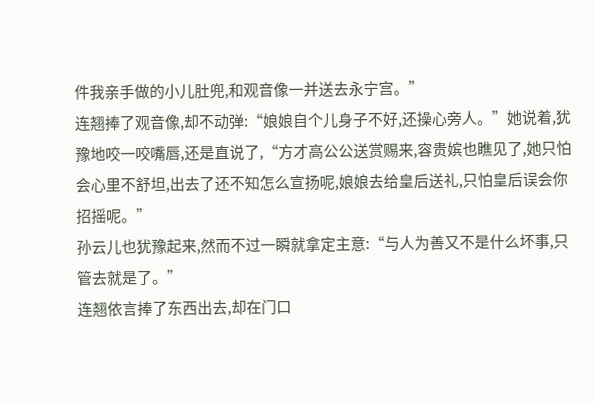件我亲手做的小儿肚兜,和观音像一并送去永宁宫。”
连翘捧了观音像,却不动弹:“娘娘自个儿身子不好,还操心旁人。”她说着,犹豫地咬一咬嘴唇,还是直说了,“方才高公公送赏赐来,容贵嫔也瞧见了,她只怕会心里不舒坦,出去了还不知怎么宣扬呢,娘娘去给皇后送礼,只怕皇后误会你招摇呢。”
孙云儿也犹豫起来,然而不过一瞬就拿定主意:“与人为善又不是什么坏事,只管去就是了。”
连翘依言捧了东西出去,却在门口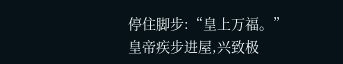停住脚步:“皇上万福。”
皇帝疾步进屋,兴致极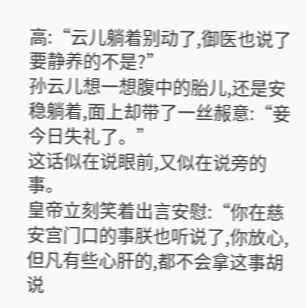高:“云儿躺着别动了,御医也说了要静养的不是?”
孙云儿想一想腹中的胎儿,还是安稳躺着,面上却带了一丝赧意:“妾今日失礼了。”
这话似在说眼前,又似在说旁的事。
皇帝立刻笑着出言安慰:“你在慈安宫门口的事朕也听说了,你放心,但凡有些心肝的,都不会拿这事胡说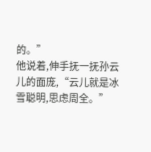的。”
他说着,伸手抚一抚孙云儿的面庞,“云儿就是冰雪聪明,思虑周全。”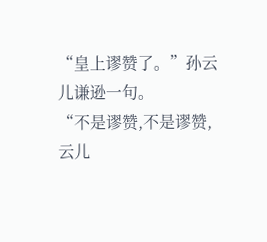“皇上谬赞了。”孙云儿谦逊一句。
“不是谬赞,不是谬赞,云儿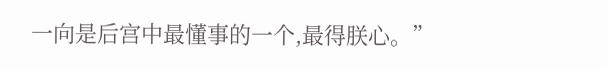一向是后宫中最懂事的一个,最得朕心。”